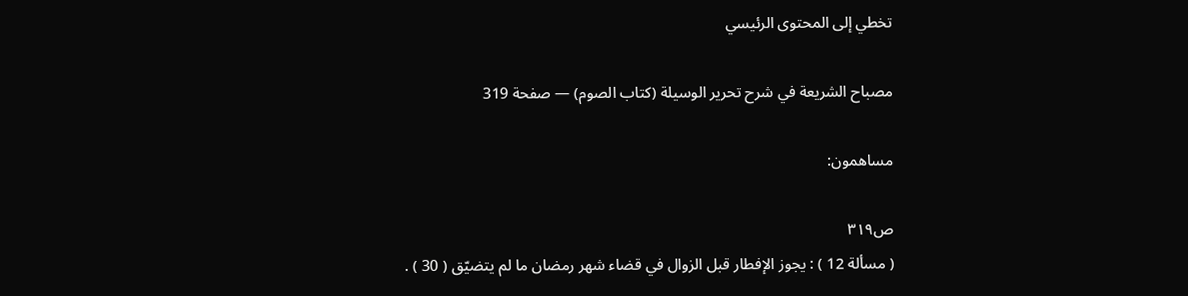تخطي إلى المحتوى الرئيسي

مصباح الشريعة في شرح تحرير الوسيلة (كتاب الصوم) — صفحة 319

مساهمون:

ص٣١٩
( مسألة 12 ) : يجوز الإفطار قبل الزوال في قضاء شهر رمضان ما لم يتضيّق ( 30 ) .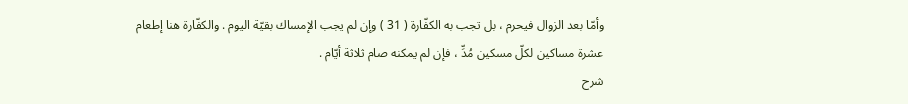وأمّا بعد الزوال فيحرم ، بل تجب به الكفّارة ( 31 ) وإن لم يجب الإمساك بقيّة اليوم . والكفّارة هنا إطعام عشرة مساكين لكلّ مسكين مُدِّ ، فإن لم يمكنه صام ثلاثة أيّام .
شرح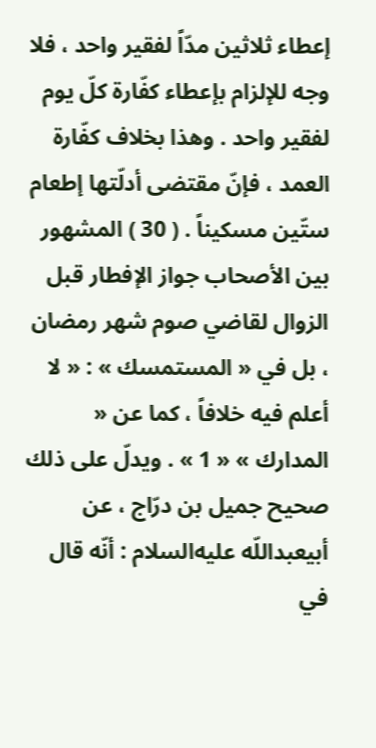إعطاء ثلاثين مدّاً لفقير واحد ، فلا وجه للإلزام بإعطاء كفّارة كلّ يوم لفقير واحد . وهذا بخلاف كفّارة العمد ، فإنّ مقتضى أدلّتها إطعام ستّين مسكيناً . ( 30 ) المشهور بين الأصحاب جواز الإفطار قبل الزوال لقاضي صوم شهر رمضان ، بل في « المستمسك » : « لا أعلم فيه خلافاً ، كما عن « المدارك » « 1 » . ويدلّ على ذلك صحيح جميل بن درّاج ، عن أبيعبداللّه عليه‌السلام : أنّه قال في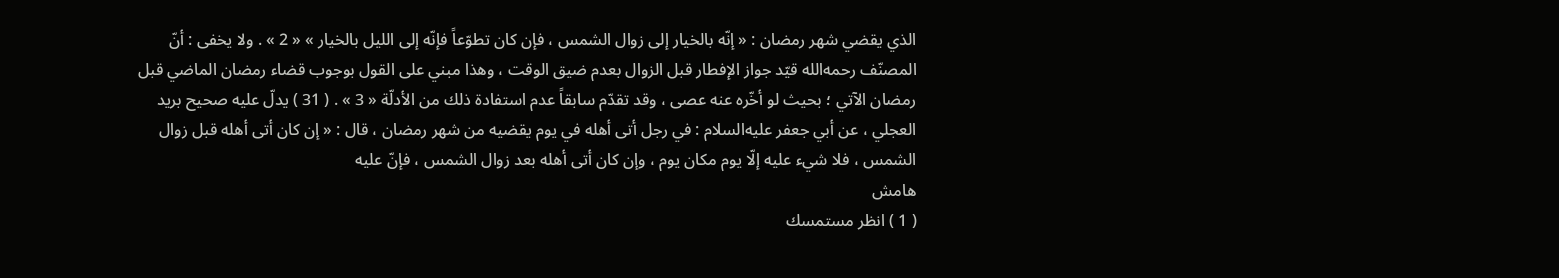الذي يقضي شهر رمضان : « إنّه بالخيار إلى زوال الشمس ، فإن كان تطوّعاً فإنّه إلى الليل بالخيار » « 2 » . ولا يخفى : أنّ المصنّف رحمه‌الله قيّد جواز الإفطار قبل الزوال بعدم ضيق الوقت ، وهذا مبني على القول بوجوب قضاء رمضان الماضي قبل رمضان الآتي ؛ بحيث لو أخّره عنه عصى ، وقد تقدّم سابقاً عدم استفادة ذلك من الأدلّة « 3 » . ( 31 ) يدلّ عليه صحيح بريد العجلي ، عن أبي جعفر عليه‌السلام : في رجل أتى أهله في يوم يقضيه من شهر رمضان ، قال : « إن كان أتى أهله قبل زوال الشمس ، فلا شيء عليه إلّا يوم مكان يوم ، وإن كان أتى أهله بعد زوال الشمس ، فإنّ عليه
هامش
( 1 ) انظر مستمسك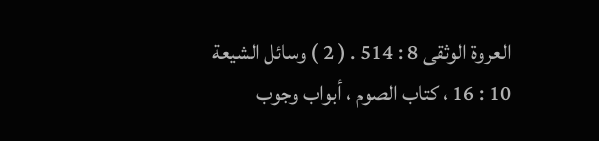العروة الوثقى 8 : 514 . ( 2 ) وسائل الشيعة 10 : 16 ، كتاب الصوم ، أبواب وجوب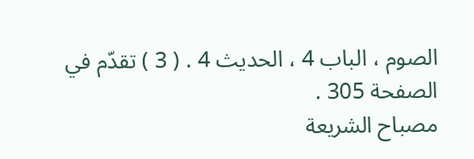الصوم ، الباب 4 ، الحديث 4 . ( 3 ) تقدّم في الصفحة 305 .
مصباح الشريعة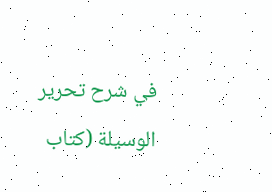في شرح تحرير الوسيلة (كتاب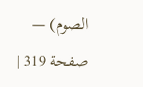الصوم) — صفحة 319 |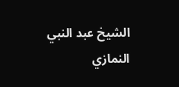الشيخ عبد النبي النمازي